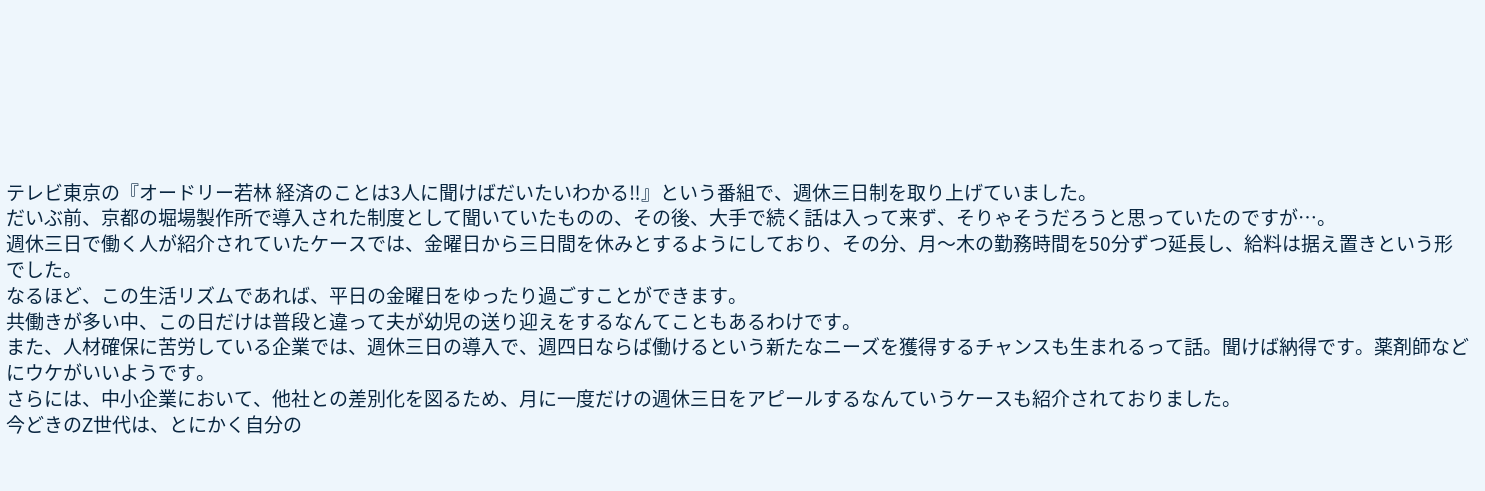テレビ東京の『オードリー若林 経済のことは3人に聞けばだいたいわかる‼』という番組で、週休三日制を取り上げていました。
だいぶ前、京都の堀場製作所で導入された制度として聞いていたものの、その後、大手で続く話は入って来ず、そりゃそうだろうと思っていたのですが…。
週休三日で働く人が紹介されていたケースでは、金曜日から三日間を休みとするようにしており、その分、月〜木の勤務時間を50分ずつ延長し、給料は据え置きという形でした。
なるほど、この生活リズムであれば、平日の金曜日をゆったり過ごすことができます。
共働きが多い中、この日だけは普段と違って夫が幼児の送り迎えをするなんてこともあるわけです。
また、人材確保に苦労している企業では、週休三日の導入で、週四日ならば働けるという新たなニーズを獲得するチャンスも生まれるって話。聞けば納得です。薬剤師などにウケがいいようです。
さらには、中小企業において、他社との差別化を図るため、月に一度だけの週休三日をアピールするなんていうケースも紹介されておりました。
今どきのZ世代は、とにかく自分の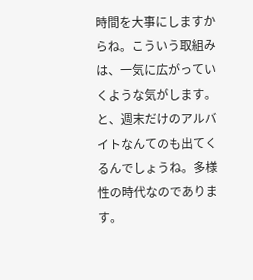時間を大事にしますからね。こういう取組みは、一気に広がっていくような気がします。
と、週末だけのアルバイトなんてのも出てくるんでしょうね。多様性の時代なのであります。